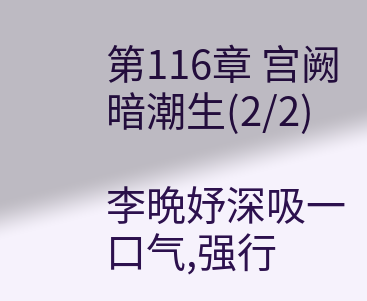第116章 宫阙暗潮生(2/2)

李晩妤深吸一口气,强行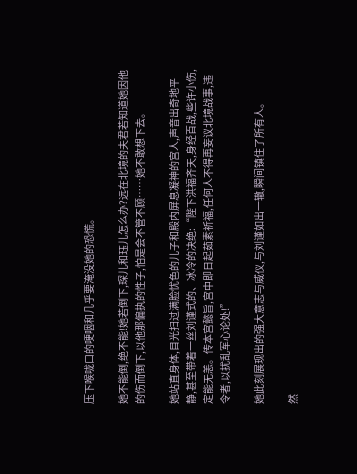压下喉咙口的哽咽和几乎要淹没她的恐慌。

她不能倒,绝不能!她若倒下,琛儿和珏儿怎么办?远在北境的夫君若知道她因他的伤而倒下,以他那偏执的性子,怕是会不管不顾……她不敢想下去。

她站直身体,目光扫过满脸忧色的儿子和殿内屏息凝神的宫人,声音出奇地平静,甚至带着一丝刘谨式的、冰冷的决绝:“陛下洪福齐天,身经百战,些许小伤,定能无恙。传本宫懿旨,宫中即日起茹素祈福,任何人不得再妄议北境战事,违令者,以扰乱军心论处!”

她此刻展现出的强大意志与威仪,与刘谨如出一辙,瞬间镇住了所有人。

然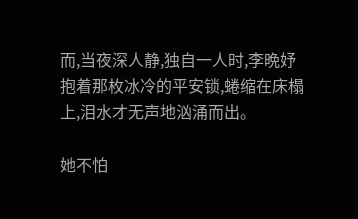而,当夜深人静,独自一人时,李晩妤抱着那枚冰冷的平安锁,蜷缩在床榻上,泪水才无声地汹涌而出。

她不怕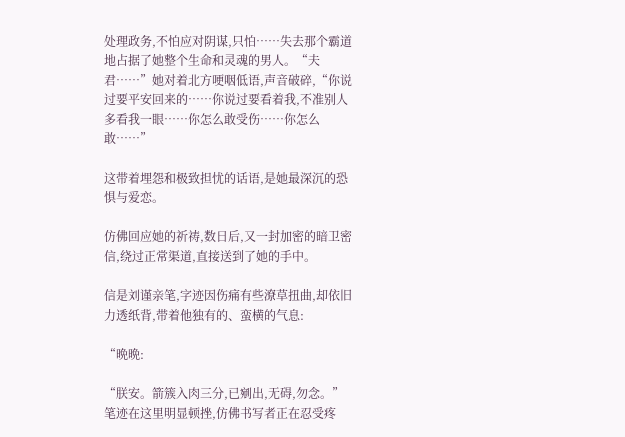处理政务,不怕应对阴谋,只怕……失去那个霸道地占据了她整个生命和灵魂的男人。“夫君……”她对着北方哽咽低语,声音破碎,“你说过要平安回来的……你说过要看着我,不准别人多看我一眼……你怎么敢受伤……你怎么敢……”

这带着埋怨和极致担忧的话语,是她最深沉的恐惧与爱恋。

仿佛回应她的祈祷,数日后,又一封加密的暗卫密信,绕过正常渠道,直接送到了她的手中。

信是刘谨亲笔,字迹因伤痛有些潦草扭曲,却依旧力透纸背,带着他独有的、蛮横的气息:

“晩晩:

“朕安。箭簇入肉三分,已剜出,无碍,勿念。” 笔迹在这里明显顿挫,仿佛书写者正在忍受疼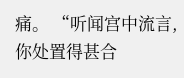痛。 “听闻宫中流言,你处置得甚合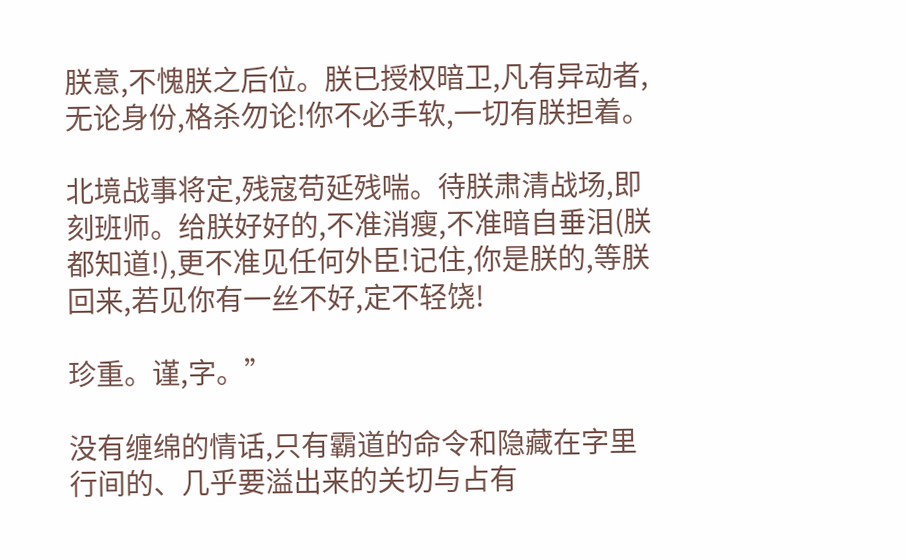朕意,不愧朕之后位。朕已授权暗卫,凡有异动者,无论身份,格杀勿论!你不必手软,一切有朕担着。

北境战事将定,残寇苟延残喘。待朕肃清战场,即刻班师。给朕好好的,不准消瘦,不准暗自垂泪(朕都知道!),更不准见任何外臣!记住,你是朕的,等朕回来,若见你有一丝不好,定不轻饶!

珍重。谨,字。”

没有缠绵的情话,只有霸道的命令和隐藏在字里行间的、几乎要溢出来的关切与占有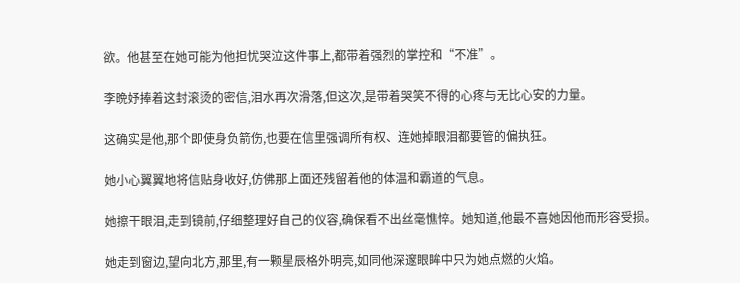欲。他甚至在她可能为他担忧哭泣这件事上,都带着强烈的掌控和“不准”。

李晩妤捧着这封滚烫的密信,泪水再次滑落,但这次,是带着哭笑不得的心疼与无比心安的力量。

这确实是他,那个即使身负箭伤,也要在信里强调所有权、连她掉眼泪都要管的偏执狂。

她小心翼翼地将信贴身收好,仿佛那上面还残留着他的体温和霸道的气息。

她擦干眼泪,走到镜前,仔细整理好自己的仪容,确保看不出丝毫憔悴。她知道,他最不喜她因他而形容受损。

她走到窗边,望向北方,那里,有一颗星辰格外明亮,如同他深邃眼眸中只为她点燃的火焰。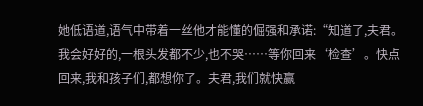她低语道,语气中带着一丝他才能懂的倔强和承诺:“知道了,夫君。我会好好的,一根头发都不少,也不哭……等你回来‘检查’。快点回来,我和孩子们,都想你了。夫君,我们就快赢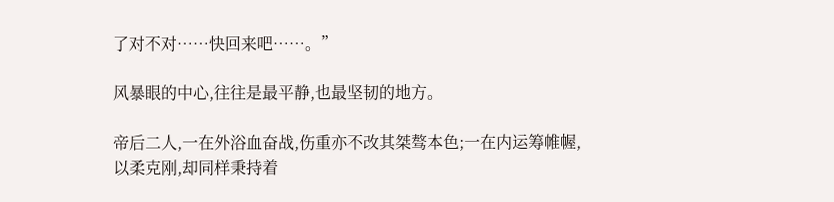了对不对……快回来吧……。”

风暴眼的中心,往往是最平静,也最坚韧的地方。

帝后二人,一在外浴血奋战,伤重亦不改其桀骜本色;一在内运筹帷幄,以柔克刚,却同样秉持着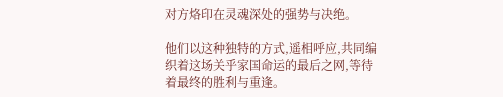对方烙印在灵魂深处的强势与决绝。

他们以这种独特的方式,遥相呼应,共同编织着这场关乎家国命运的最后之网,等待着最终的胜利与重逢。